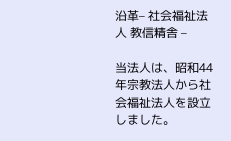沿革– 社会福祉法人 教信精舎 –

当法人は、昭和44年宗教法人から社会福祉法人を設立しました。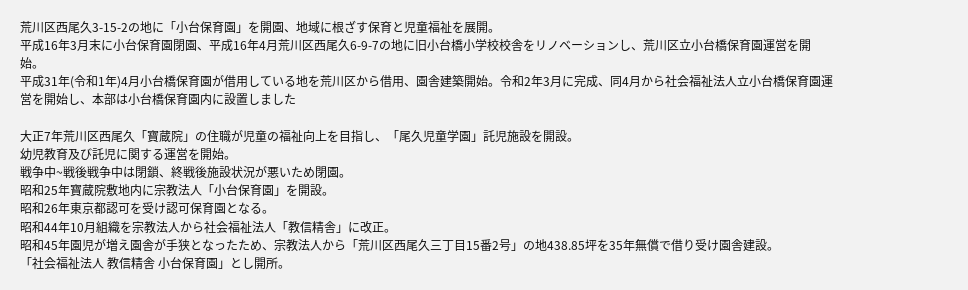荒川区西尾久3-15-2の地に「小台保育園」を開園、地域に根ざす保育と児童福祉を展開。
平成16年3月末に小台保育園閉園、平成16年4月荒川区西尾久6-9-7の地に旧小台橋小学校校舎をリノベーションし、荒川区立小台橋保育園運営を開始。
平成31年(令和1年)4月小台橋保育園が借用している地を荒川区から借用、園舎建築開始。令和2年3月に完成、同4月から社会福祉法人立小台橋保育園運営を開始し、本部は小台橋保育園内に設置しました

大正7年荒川区西尾久「寶蔵院」の住職が児童の福祉向上を目指し、「尾久児童学園」託児施設を開設。
幼児教育及び託児に関する運営を開始。
戦争中~戦後戦争中は閉鎖、終戦後施設状況が悪いため閉園。
昭和25年寶蔵院敷地内に宗教法人「小台保育園」を開設。
昭和26年東京都認可を受け認可保育園となる。
昭和44年10月組織を宗教法人から社会福祉法人「教信精舎」に改正。
昭和45年園児が増え園舎が手狭となったため、宗教法人から「荒川区西尾久三丁目15番2号」の地438.85坪を35年無償で借り受け園舎建設。
「社会福祉法人 教信精舎 小台保育園」とし開所。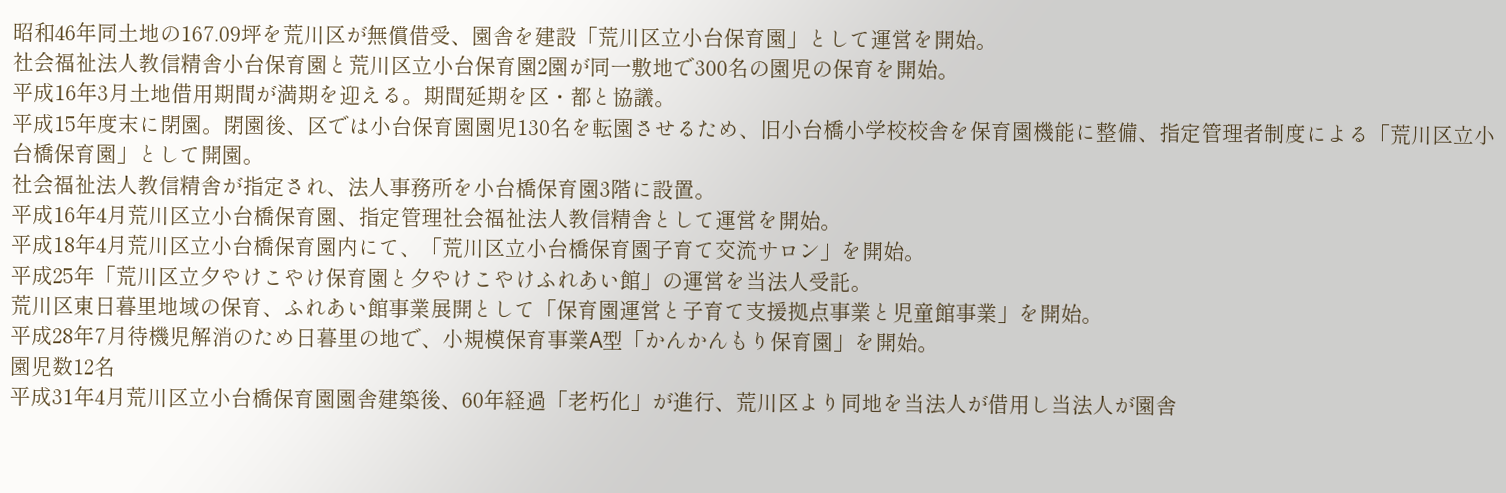昭和46年同土地の167.09坪を荒川区が無償借受、園舎を建設「荒川区立小台保育園」として運営を開始。
社会福祉法人教信精舎小台保育園と荒川区立小台保育園2園が同一敷地で300名の園児の保育を開始。
平成16年3月土地借用期間が満期を迎える。期間延期を区・都と協議。
平成15年度末に閉園。閉園後、区では小台保育園園児130名を転園させるため、旧小台橋小学校校舎を保育園機能に整備、指定管理者制度による「荒川区立小台橋保育園」として開園。
社会福祉法人教信精舎が指定され、法人事務所を小台橋保育園3階に設置。
平成16年4月荒川区立小台橋保育園、指定管理社会福祉法人教信精舎として運営を開始。
平成18年4月荒川区立小台橋保育園内にて、「荒川区立小台橋保育園子育て交流サロン」を開始。
平成25年「荒川区立夕やけこやけ保育園と夕やけこやけふれあい館」の運営を当法人受託。
荒川区東日暮里地域の保育、ふれあい館事業展開として「保育園運営と子育て支援拠点事業と児童館事業」を開始。
平成28年7月待機児解消のため日暮里の地で、小規模保育事業A型「かんかんもり保育園」を開始。
園児数12名
平成31年4月荒川区立小台橋保育園園舎建築後、60年経過「老朽化」が進行、荒川区より同地を当法人が借用し当法人が園舎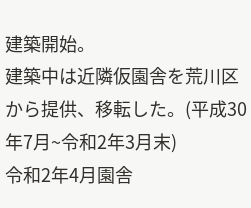建築開始。
建築中は近隣仮園舎を荒川区から提供、移転した。(平成30年7月~令和2年3月末)
令和2年4月園舎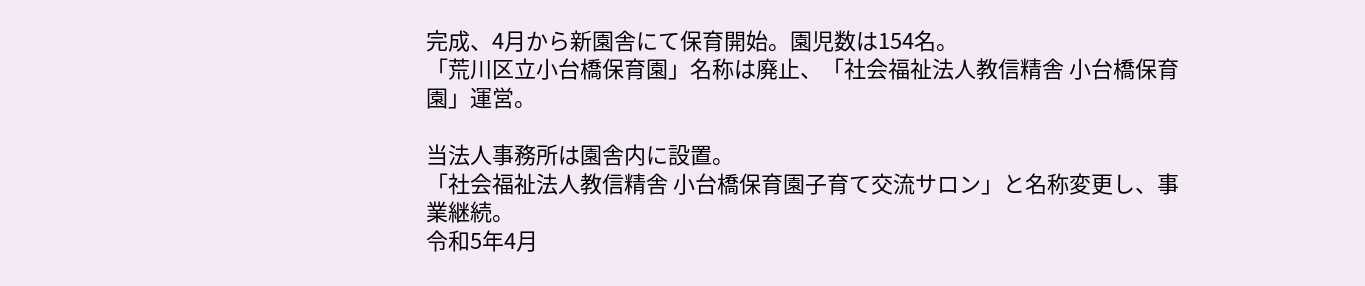完成、4月から新園舎にて保育開始。園児数は154名。
「荒川区立小台橋保育園」名称は廃止、「社会福祉法人教信精舎 小台橋保育園」運営。

当法人事務所は園舎内に設置。
「社会福祉法人教信精舎 小台橋保育園子育て交流サロン」と名称変更し、事業継続。
令和5年4月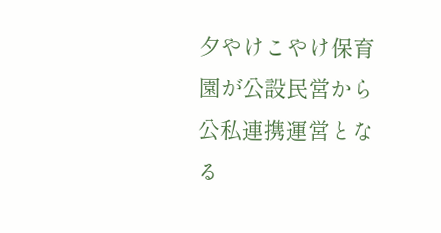夕やけこやけ保育園が公設民営から公私連携運営となる